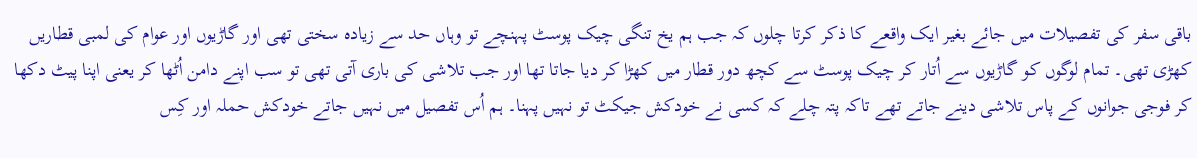باقی سفر کی تفصیلات میں جائے بغیر ایک واقعے کا ذکر کرتا چلوں کہ جب ہم یخ تنگی چیک پوسٹ پہنچے تو وہاں حد سے زیادہ سختی تھی اور گاڑیوں اور عوام کی لمبی قطاریں کھڑی تھی۔ تمام لوگوں کو گاڑیوں سے اُتار کر چیک پوسٹ سے کچھ دور قطار میں کھڑا کر دیا جاتا تھا اور جب تلاشی کی باری آتی تھی تو سب اپنے دامن اُٹھا کر یعنی اپنا پیٹ دکھا کر فوجی جوانوں کے پاس تلاشی دینے جاتے تھے تاکہ پتہ چلے کہ کسی نے خودکش جیکٹ تو نہیں پہنا۔ ہم اُس تفصیل میں نہیں جاتے خودکش حملہ اور کِس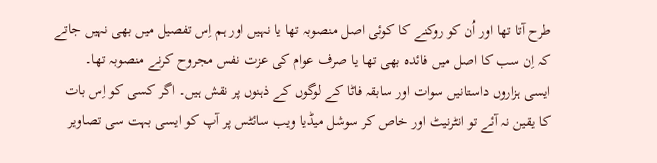طرح آتا تھا اور اُن کو روکنے کا کوئی اصل منصوبہ تھا یا نہیں اور ہم اِس تفصیل میں بھی نہیں جاتے کہ اِن سب کا اصل میں فائدہ بھی تھا یا صرف عوام کی عزت نفس مجروح کرنے منصوبہ تھا۔
ایسی ہزاروں داستانیں سوات اور سابقہ فاٹا کے لوگوں کے ذہنوں پر نقش ہیں۔ اگر کسی کو اِس بات کا یقین نہ آئے تو انٹرنیٹ اور خاص کر سوشل میڈیا ویب سائٹس پر آپ کو ایسی بہت سی تصاویر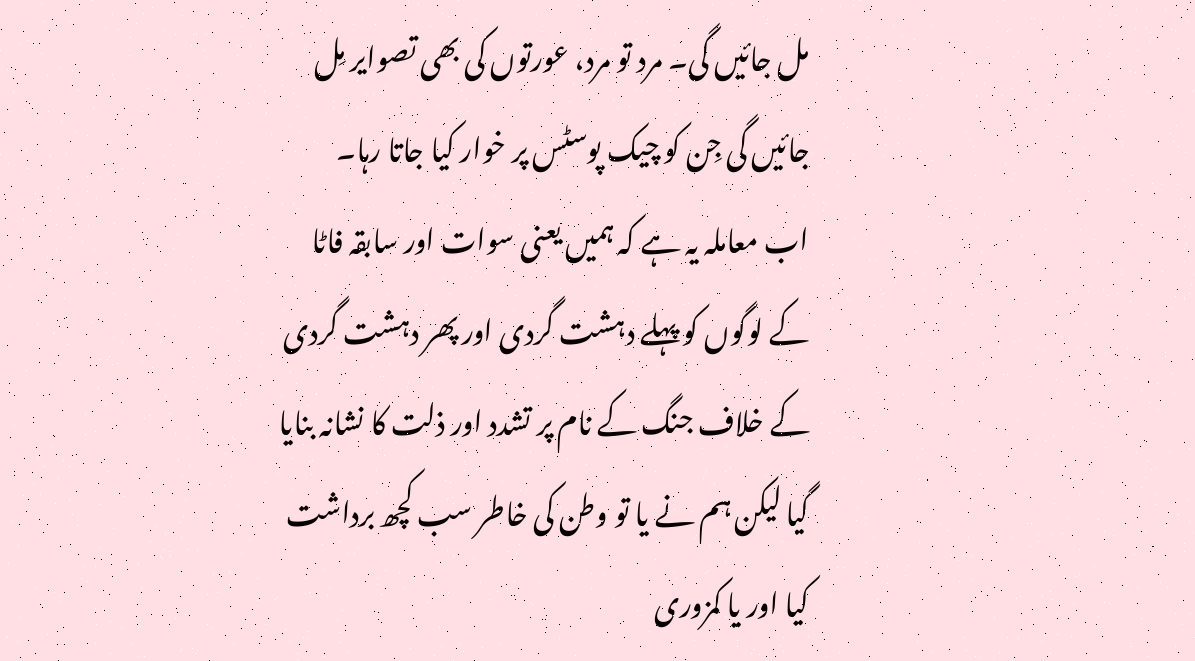مل جائیں گی۔ مرد تو مرد، عورتوں کی بھی تصوایر مِل جائیں گی جِن کو چیک پوسٹس پر خوار کیا جاتا رہا۔
اب معاملہ یہ ہے کہ ہمیں یعنی سوات اور سابقہ فاٹا کے لوگوں کو پہلے دہشت گردی اور پھر دہشت گردی کے خلاف جنگ کے نام پر تشدد اور ذلت کا نشانہ بنایا گیا لیکن ہم نے یا تو وطن کی خاطر سب کچھ برداشت کیا اور یا کمزوری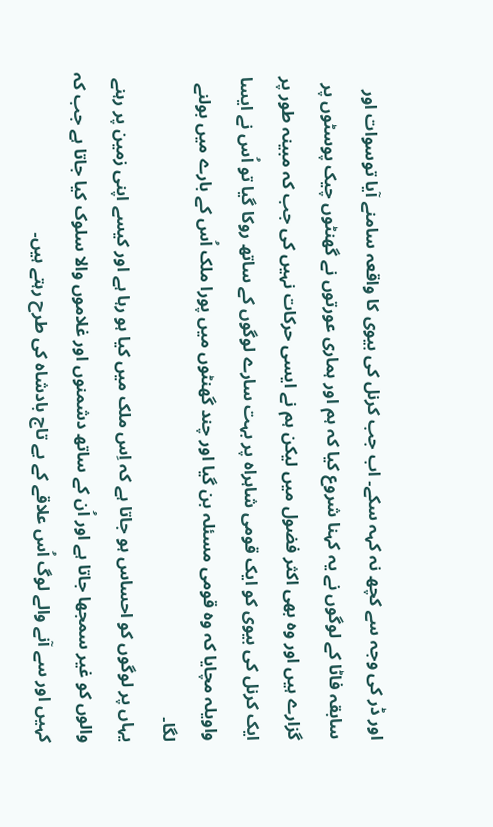اور ڈر کی وجہ سے کچھ نہ کہہ سکے۔ اب جب کرنل کی بیوی کا واقعہ سامنے آیا توسوات اور سابقہ فاٹا کے لوگوں نے یہ کہنا شروع کیا کہ ہم اور ہماری عورتوں نے گھنٹوں چیک پوسٹوں پر گزارے ہیں اور وہ بھی اکثر فضول میں لیکن ہم نے ایسی حرکات نہیں کی جب کہ مبینہ طور پر ایک کرنل کی بیوی کو ایک قومی شاہراہ پر بہت سارے لوگوں کے ساتھ روکا گیا تو اُس نے ایسا واویلہ مچایا کہ وہ قومی مسئلہ بن گیا اور چند گھنٹوں میں پورا ملک اُس کے بارے میں بولنے لگا۔
یہاں پر لوگوں کو احساس ہو جاتا ہے کہ اِس ملک میں کیا ہو رہا ہے اور کیسے اپنی زمین پر رہنے والوں کو غیر سمجھا جاتا ہے اور اُن کے ساتھ دشمنوں اور غلاموں والا سلوک کیا جاتا ہے جب کہ کہیں اور سے آنے والے لوگ اُس علاقے کے بے تاج بادشاہ کی طرح رہتے ہیں۔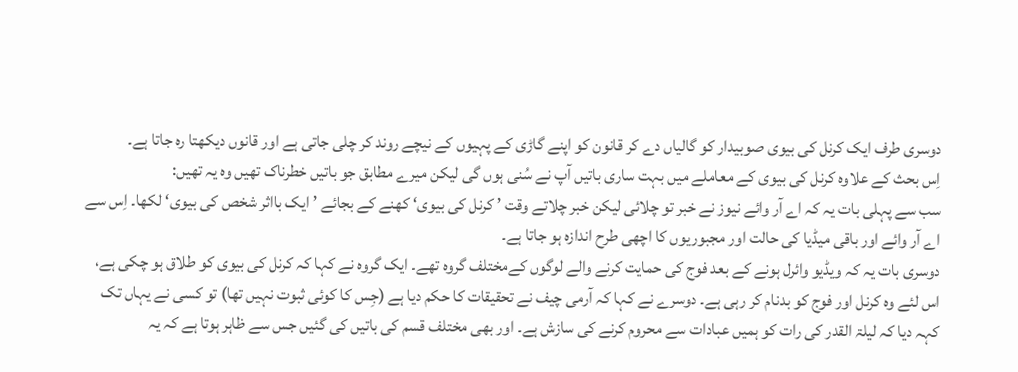دوسری طرف ایک کرنل کی بیوی صوبیدار کو گالیاں دے کر قانون کو اپنے گاڑی کے پہیوں کے نیچے روند کر چلی جاتی ہے اور قانوں دیکھتا رہ جاتا ہے۔
اِس بحث کے علاوہ کرنل کی بیوی کے معاملے میں بہت ساری باتیں آپ نے سُنی ہوں گی لیکن میرے مطابق جو باتیں خطرناک تھیں وہ یہ تھیں:
سب سے پہلی بات یہ کہ اے آر وائے نیوز نے خبر تو چلائی لیکن خبر چلاتے وقت ’ کرنل کی بیوی‘ کھنے کے بجائے ’ایک بااثر شخص کی بیوی‘ لکھا۔ اِس سے اے آر وائے اور باقی میڈیا کی حالت اور مجبوریوں کا اچھی طرح اندازہ ہو جاتا ہے۔
دوسری بات یہ کہ ویڈیو وائرل ہونے کے بعد فوج کی حمایت کرنے والے لوگوں کےمختلف گروہ تھے۔ ایک گروہ نے کہا کہ کرنل کی بیوی کو طلاق ہو چکی ہے، اس لئے وہ کرنل اور فوج کو بدنام کر رہی ہے۔ دوسرے نے کہا کہ آرمی چیف نے تحقیقات کا حکم دیا ہے (جِس کا کوئی ثبوت نہیں تھا) تو کسی نے یہاں تک کہہ دیا کہ لیلۃ القدر کی رات کو ہمیں عبادات سے محروم کرنے کی سازش ہے۔ اور بھی مختلف قسم کی باتیں کی گئیں جس سے ظاہر ہوتا ہے کہ یہ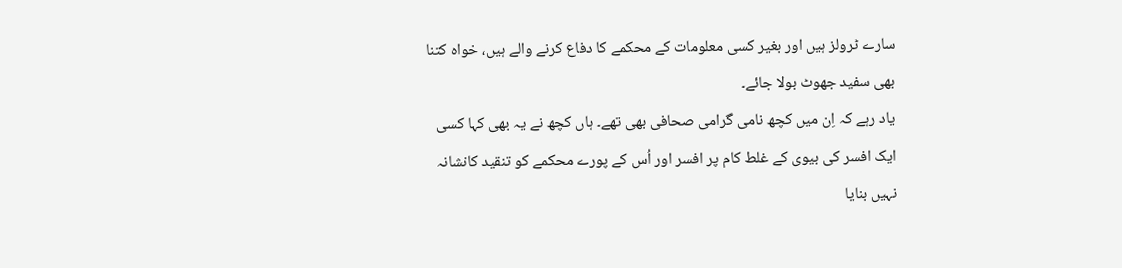سارے ٹرولز ہیں اور بغیر کسی معلومات کے محکمے کا دفاع کرنے والے ہیں، خواہ کتنا بھی سفید جھوٹ بولا جائے۔
یاد رہے کہ اِن میں کچھ نامی گرامی صحافی بھی تھے۔ ہاں کچھ نے یہ بھی کہا کسی ایک افسر کی بیوی کے غلط کام پر افسر اور اُس کے پورے محکمے کو تنقید کانشانہ نہیں بنایا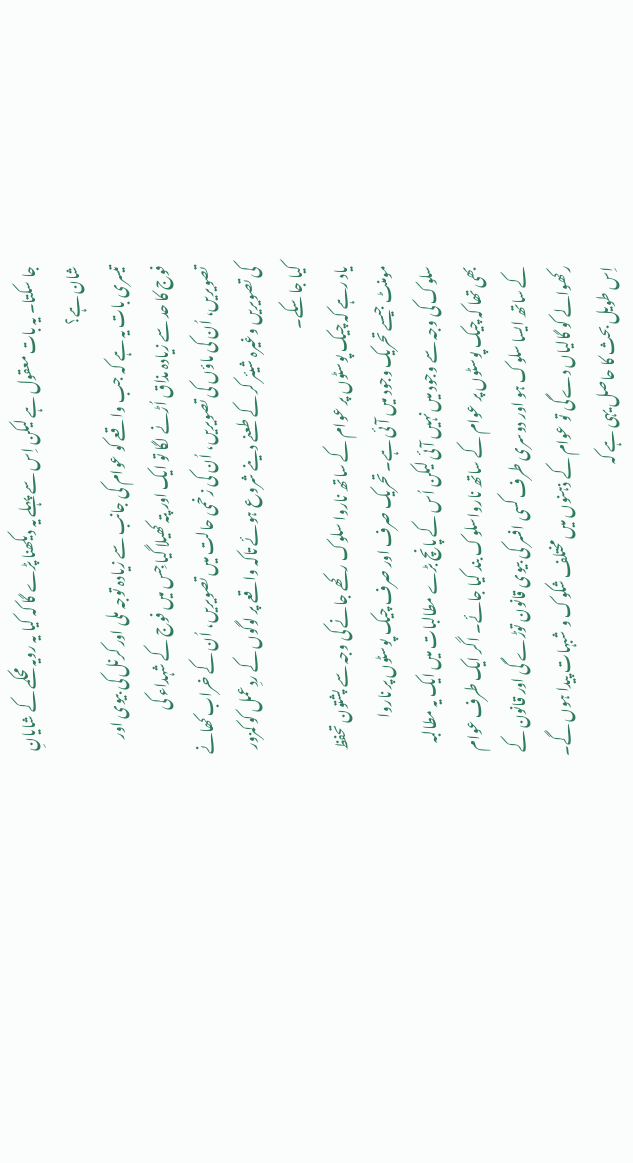جا سکتا۔ یہ بات معقول ہے لیکن اِس سے پہلے یہ دیکھنا پڑے گا کہ کیا یہ رویہ محکمے کے شایانِ شان ہے؟
تیسری بات یہ ہے کہ جب واقعے کو عوام کی جانب سے زیادہ توجہ ملی اور کرنل کی بیوی اور فوج کا حد سے زیادہ مذاق اُڑنے لگا تو ایک اور پتہ کھیلا گیا جِس میں فوج کے شہداء کی تصویریں، اُن کی ماؤں کی تصویریں، اُن کی زخمی حالت میں تصویریں، اُن کے خراب کھانے کی تصویریں وغیرہ شیئر کر کے طعنے دینے شروع ہوئے تاکہ واقعے پر لوگوں کے ردِعمل کو کمزور کیا جا سکے۔
یاد رہے کہ چیک پوسٹوں پر عوام کے ساتھ ناروا سلوک رکھے جانے کی وجہ سے پشتون تحفظ مومنٹ جیسے تحریک وجود میں آئی ہے۔ تحریک صرف اور صرف چیک پوسٹوں پر ناروا سلوک کی وجہ سے وجود میں نہیں آئی لیکن اُس کے پانچ بڑے مطالبات میں ایک یہ مطالبہ بھی تھا کہ چیک پوسٹوں پر عوام کے ساتھ نارواسلوک بند کیا جائے۔ اگر ایک طرف عوام کے ساتھ ایسا سلوک ہو اور دوسری طرف کسی افسر کی بیوی قانون توڑے گی اور قانون کے رکھوالے کو گالیاں دے گی تو عوام کے ذہنوں میں مختلف شکوک و شبہات پیدا ہوں گے۔
اِس طویل بحث کا حاصل یہی ہے کہ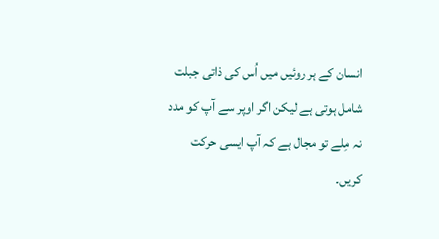انسان کے ہر روئیں میں اُس کی ذاتی جبلت شامل ہوتی ہے لیکن اگر اوپر سے آپ کو مدد نہ مِلے تو مجال ہے کہ آپ ایسی حرکت کریں۔